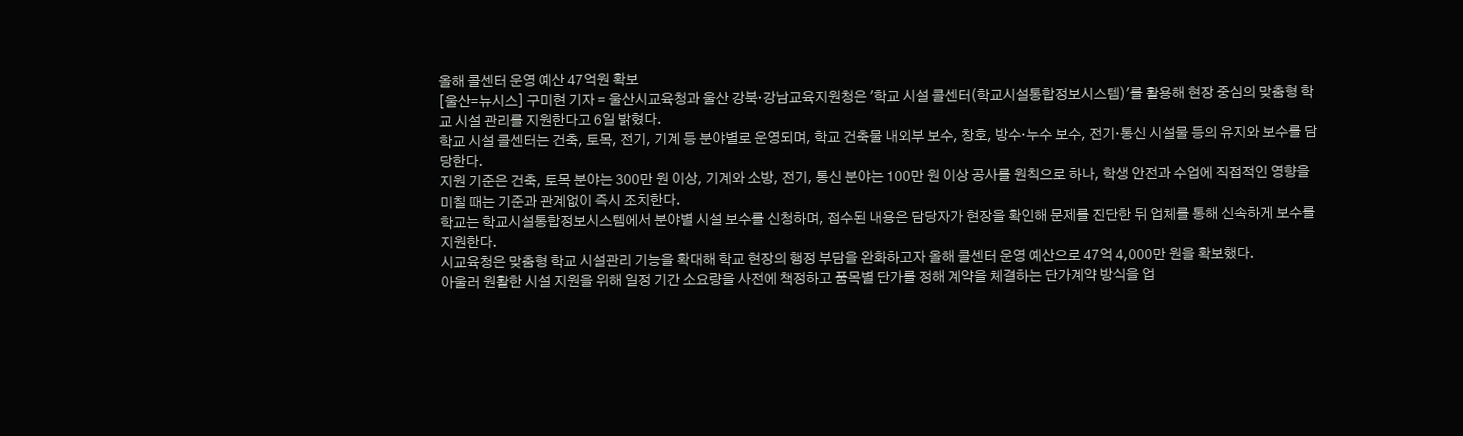올해 콜센터 운영 예산 47억원 확보
[울산=뉴시스] 구미현 기자 = 울산시교육청과 울산 강북·강남교육지원청은 '학교 시설 콜센터(학교시설통합정보시스템)'를 활용해 현장 중심의 맞춤형 학교 시설 관리를 지원한다고 6일 밝혔다.
학교 시설 콜센터는 건축, 토목, 전기, 기계 등 분야별로 운영되며, 학교 건축물 내외부 보수, 창호, 방수·누수 보수, 전기·통신 시설물 등의 유지와 보수를 담당한다.
지원 기준은 건축, 토목 분야는 300만 원 이상, 기계와 소방, 전기, 통신 분야는 100만 원 이상 공사를 원칙으로 하나, 학생 안전과 수업에 직접적인 영향을 미칠 때는 기준과 관계없이 즉시 조치한다.
학교는 학교시설통합정보시스템에서 분야별 시설 보수를 신청하며, 접수된 내용은 담당자가 현장을 확인해 문제를 진단한 뒤 업체를 통해 신속하게 보수를 지원한다.
시교육청은 맞춤형 학교 시설관리 기능을 확대해 학교 현장의 행정 부담을 완화하고자 올해 콜센터 운영 예산으로 47억 4,000만 원을 확보했다.
아울러 원활한 시설 지원을 위해 일정 기간 소요량을 사전에 책정하고 품목별 단가를 정해 계약을 체결하는 단가계약 방식을 업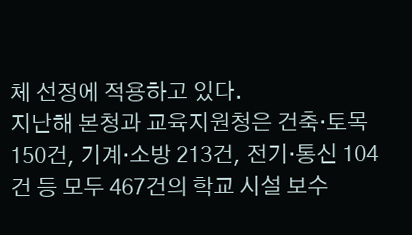체 선정에 적용하고 있다.
지난해 본청과 교육지원청은 건축·토목 150건, 기계·소방 213건, 전기·통신 104건 등 모두 467건의 학교 시설 보수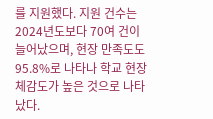를 지원했다. 지원 건수는 2024년도보다 70여 건이 늘어났으며, 현장 만족도도 95.8%로 나타나 학교 현장 체감도가 높은 것으로 나타났다.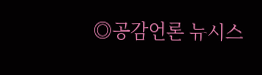◎공감언론 뉴시스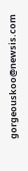gorgeouskoo@newsis.com